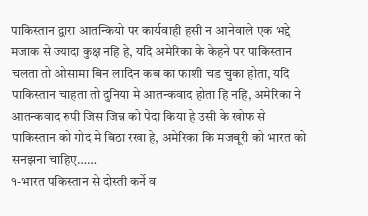पाकिस्तान द्वारा आतन्कियो पर कार्यवाही हसी न आनेवाले एक भद्दे मजाक से ज्यादा कुक्ष नहि हे, यदि अमेरिका के केहने पर पाकिस्तान चलता तो ओसामा बिन लादिन कब का फाशी चड चुका होता, यदि पाकिस्तान चाहता तो दुनिया मे आतन्कवाद होता हि नहि, अमेरिका ने आतन्कवाद रुपी जिस जिन्न को पेदा किया हे उसी के खोफ से पाकिस्तान को गोद मे बिठा रखा हे, अमेरिका कि मजबूरी को भारत को सनझना चाहिए……
१-भारत पकिस्तान से दोस्ती कर्ने व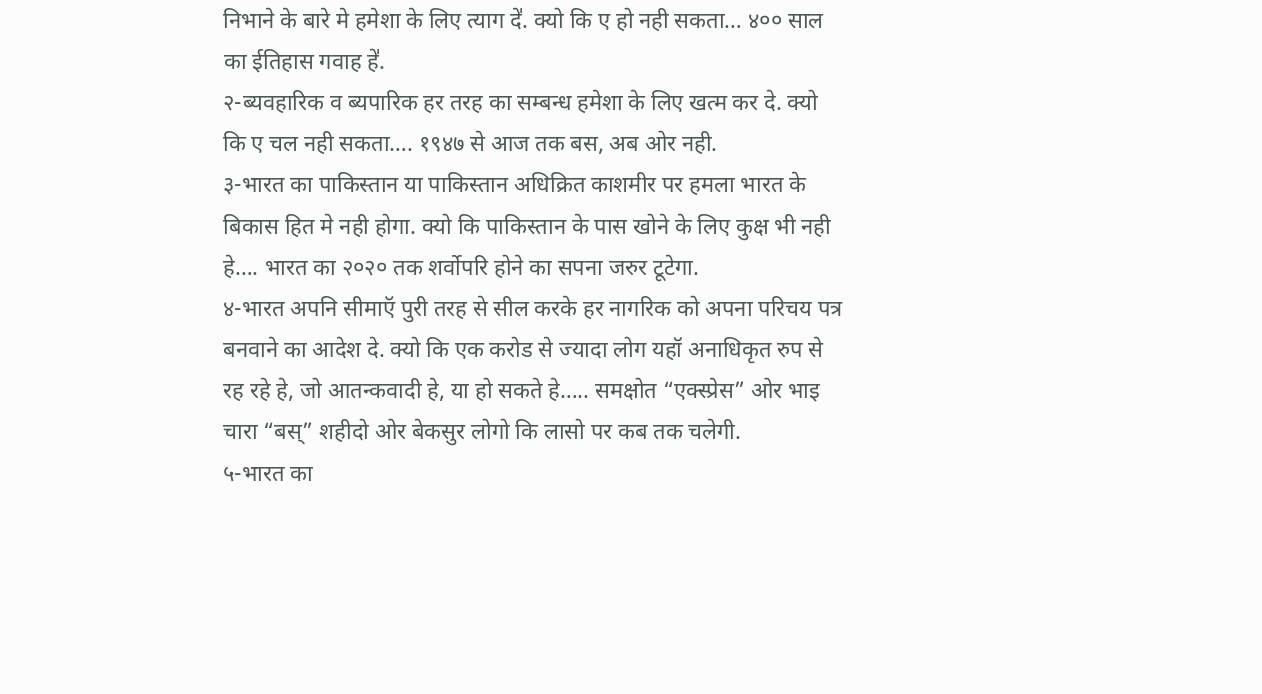निभाने के बारे मे हमेशा के लिए त्याग दे॑. क्यो कि ए हो नही सकता… ४०० साल का ईतिहास गवाह हे॑.
२-ब्यवहारिक व ब्यपारिक हर तरह का सम्बन्ध हमेशा के लिए खत्म कर दे. क्यो कि ए चल नही सकता…. १९४७ से आज तक बस, अब ओर नही.
३-भारत का पाकिस्तान या पाकिस्तान अधिक्रित काशमीर पर हमला भारत के बिकास हित मे नही होगा. क्यो कि पाकिस्तान के पास खोने के लिए कुक्ष भी नही हे…. भारत का २०२० तक शर्वोपरि होने का सपना जरुर टूटेगा.
४-भारत अपनि सीमाऍ पुरी तरह से सील करके हर नागरिक को अपना परिचय पत्र बनवाने का आदेश दे. क्यो कि एक करोड से ज्यादा लोग यहॉ अनाधिकृत रुप से रह रहे हे, जो आतन्कवादी हे, या हो सकते हे….. समक्षोत “एक्स्प्रेस” ओर भाइ चारा “बस्” शहीदो ओर बेकसुर लोगो कि लासो पर कब तक चलेगी.
५-भारत का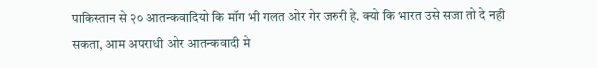पाकिस्तान से २० आतन्कवादियो कि मॉग भी गलत ओर गेर जरुरी हे. क्यो कि भारत उसे सजा तो दे नही सकता, आम अपराधी ओर आतन्कवादी मे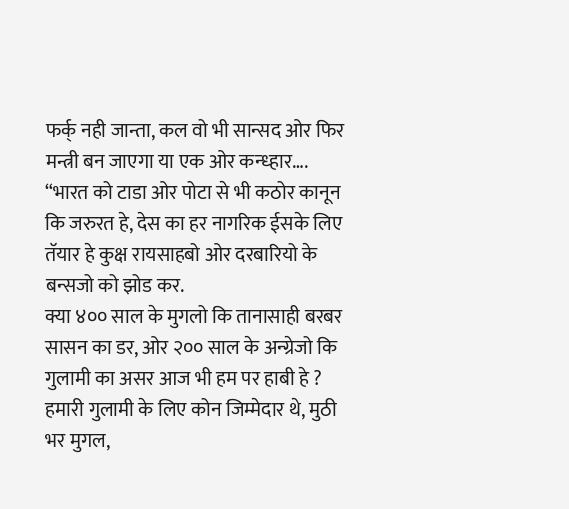फर्क् नही जान्ता, कल वो भी सान्सद ओर फिर मन्त्री बन जाएगा या एक ओर कन्ध्हार…. “भारत को टाडा ओर पोटा से भी कठोर कानून कि जरुरत हे, देस का हर नागरिक ईसके लिए तॅयार हे कुक्ष रायसाहबो ओर दरबारियो के बन्सजो को झोड कर.
क्या ४०० साल के मुगलो कि तानासाही बरबर सासन का डर, ओर २०० साल के अन्ग्रेजो कि गुलामी का असर आज भी हम पर हाबी हे ? हमारी गुलामी के लिए कोन जिम्मेदार थे, मुठी भर मुगल,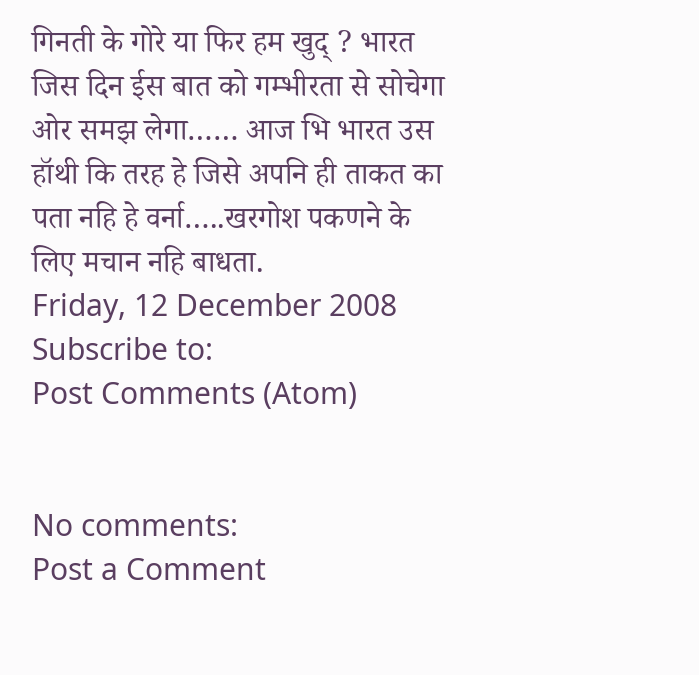गिनती के गोरे या फिर हम खुद् ? भारत जिस दिन ईस बात को गम्भीरता से सोचेगा ओर समझ लेगा…… आज भि भारत उस हॉथी कि तरह हे जिसे अपनि ही ताकत का पता नहि हे वर्ना…..खरगोश पकणने के लिए मचान नहि बाधता.
Friday, 12 December 2008
Subscribe to:
Post Comments (Atom)


No comments:
Post a Comment